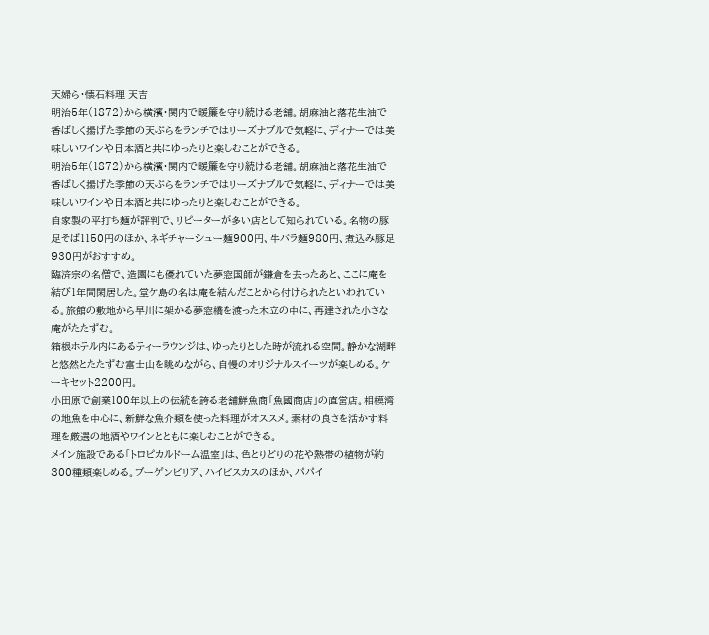天婦ら・懐石料理 天吉
明治5年(1872)から横濱・関内で暖簾を守り続ける老舗。胡麻油と落花生油で香ばしく揚げた季節の天ぷらをランチではリーズナブルで気軽に、ディナーでは美味しいワインや日本酒と共にゆったりと楽しむことができる。
明治5年(1872)から横濱・関内で暖簾を守り続ける老舗。胡麻油と落花生油で香ばしく揚げた季節の天ぷらをランチではリーズナブルで気軽に、ディナーでは美味しいワインや日本酒と共にゆったりと楽しむことができる。
自家製の平打ち麺が評判で、リピーターが多い店として知られている。名物の豚足そば1150円のほか、ネギチャーシュー麺900円、牛バラ麺980円、煮込み豚足930円がおすすめ。
臨済宗の名僧で、造園にも優れていた夢窓国師が鎌倉を去ったあと、ここに庵を結び1年間閑居した。堂ケ島の名は庵を結んだことから付けられたといわれている。旅館の敷地から早川に架かる夢窓橋を渡った木立の中に、再建された小さな庵がたたずむ。
箱根ホテル内にあるティーラウンジは、ゆったりとした時が流れる空間。静かな湖畔と悠然とたたずむ富士山を眺めながら、自慢のオリジナルスイーツが楽しめる。ケーキセット2200円。
小田原で創業100年以上の伝統を誇る老舗鮮魚商「魚國商店」の直営店。相模湾の地魚を中心に、新鮮な魚介類を使った料理がオススメ。素材の良さを活かす料理を厳選の地酒やワインとともに楽しむことができる。
メイン施設である「トロピカルドーム温室」は、色とりどりの花や熱帯の植物が約300種類楽しめる。ブーゲンビリア、ハイビスカスのほか、パパイ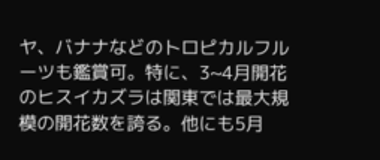ヤ、バナナなどのトロピカルフルーツも鑑賞可。特に、3~4月開花のヒスイカズラは関東では最大規模の開花数を誇る。他にも5月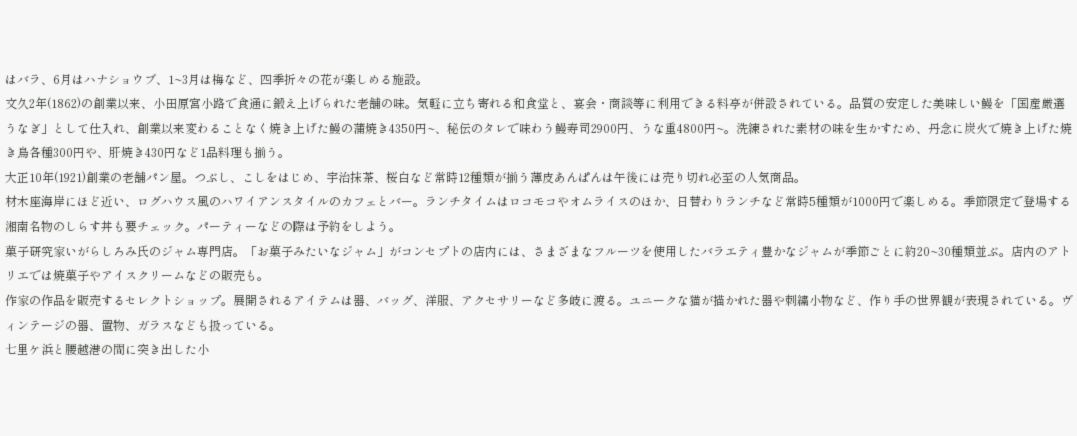はバラ、6月はハナショウブ、1~3月は梅など、四季折々の花が楽しめる施設。
文久2年(1862)の創業以来、小田原宮小路で食通に鍛え上げられた老舗の味。気軽に立ち寄れる和食堂と、宴会・商談等に利用できる料亭が併設されている。品質の安定した美味しい鰻を「国産厳選うなぎ」として仕入れ、創業以来変わることなく焼き上げた鰻の蒲焼き4350円~、秘伝のタレで味わう鰻寿司2900円、うな重4800円~。洗練された素材の味を生かすため、丹念に炭火で焼き上げた焼き鳥各種300円や、肝焼き430円など1品料理も揃う。
大正10年(1921)創業の老舗パン屋。つぶし、こしをはじめ、宇治抹茶、桜白など常時12種類が揃う薄皮あんぱんは午後には売り切れ必至の人気商品。
材木座海岸にほど近い、ログハウス風のハワイアンスタイルのカフェとバー。ランチタイムはロコモコやオムライスのほか、日替わりランチなど常時5種類が1000円で楽しめる。季節限定で登場する湘南名物のしらす丼も要チェック。パーティーなどの際は予約をしよう。
菓子研究家いがらしろみ氏のジャム専門店。「お菓子みたいなジャム」がコンセプトの店内には、さまざまなフルーツを使用したバラエティ豊かなジャムが季節ごとに約20~30種類並ぶ。店内のアトリエでは焼菓子やアイスクリームなどの販売も。
作家の作品を販売するセレクトショップ。展開されるアイテムは器、バッグ、洋服、アクセサリーなど多岐に渡る。ユニークな猫が描かれた器や刺繍小物など、作り手の世界観が表現されている。ヴィンテージの器、置物、ガラスなども扱っている。
七里ケ浜と腰越港の間に突き出した小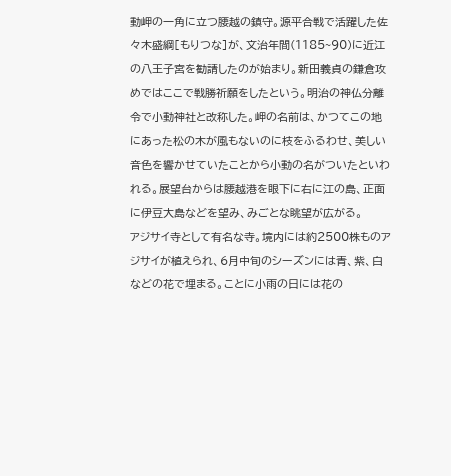動岬の一角に立つ腰越の鎮守。源平合戦で活躍した佐々木盛綱[もりつな]が、文治年間(1185~90)に近江の八王子宮を勧請したのが始まり。新田義貞の鎌倉攻めではここで戦勝祈願をしたという。明治の神仏分離令で小動神社と改称した。岬の名前は、かつてこの地にあった松の木が風もないのに枝をふるわせ、美しい音色を響かせていたことから小動の名がついたといわれる。展望台からは腰越港を眼下に右に江の島、正面に伊豆大島などを望み、みごとな眺望が広がる。
アジサイ寺として有名な寺。境内には約2500株ものアジサイが植えられ、6月中旬のシーズンには青、紫、白などの花で埋まる。ことに小雨の日には花の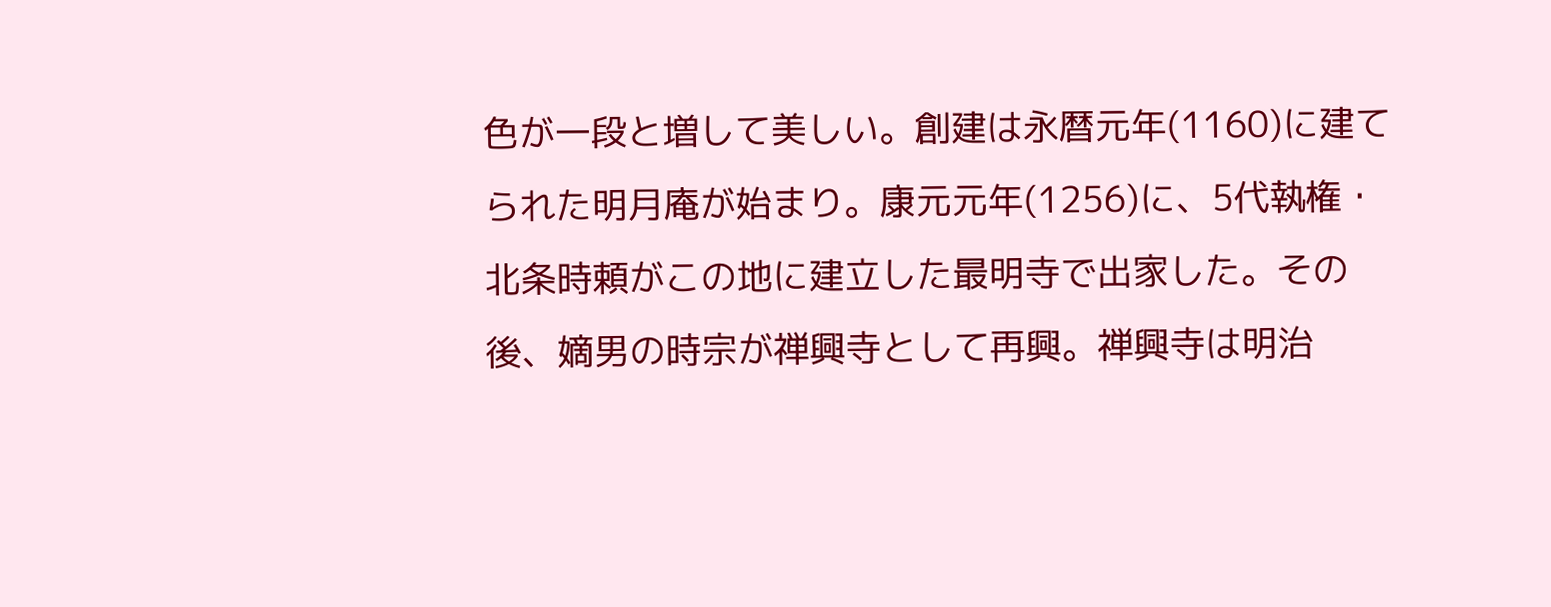色が一段と増して美しい。創建は永暦元年(1160)に建てられた明月庵が始まり。康元元年(1256)に、5代執権・北条時頼がこの地に建立した最明寺で出家した。その後、嫡男の時宗が禅興寺として再興。禅興寺は明治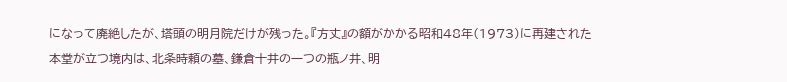になって廃絶したが、塔頭の明月院だけが残った。『方丈』の額がかかる昭和48年(1973)に再建された本堂が立つ境内は、北条時頼の墓、鎌倉十井の一つの瓶ノ井、明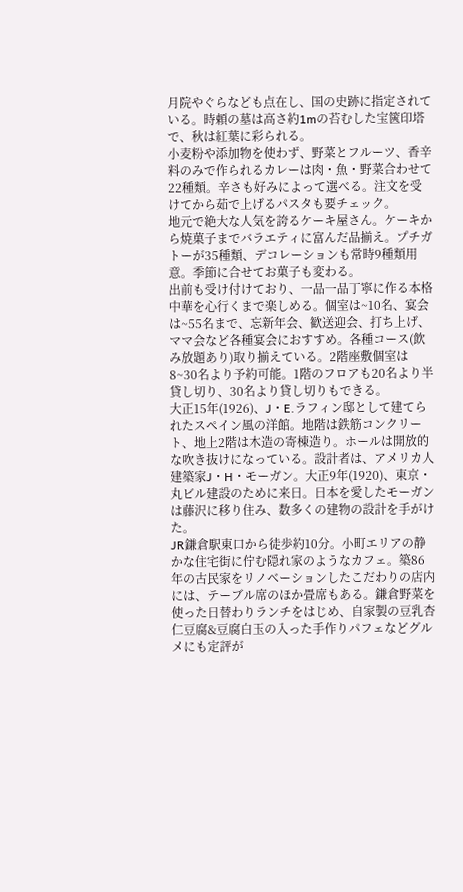月院やぐらなども点在し、国の史跡に指定されている。時頼の墓は高さ約1mの苔むした宝篋印塔で、秋は紅葉に彩られる。
小麦粉や添加物を使わず、野菜とフルーツ、香辛料のみで作られるカレーは肉・魚・野菜合わせて22種類。辛さも好みによって選べる。注文を受けてから茹で上げるパスタも要チェック。
地元で絶大な人気を誇るケーキ屋さん。ケーキから焼菓子までバラエティに富んだ品揃え。プチガトーが35種類、デコレーションも常時9種類用意。季節に合せてお菓子も変わる。
出前も受け付けており、一品一品丁寧に作る本格中華を心行くまで楽しめる。個室は~10名、宴会は~55名まで、忘新年会、歓送迎会、打ち上げ、ママ会など各種宴会におすすめ。各種コース(飲み放題あり)取り揃えている。2階座敷個室は8~30名より予約可能。1階のフロアも20名より半貸し切り、30名より貸し切りもできる。
大正15年(1926)、J・E.ラフィン邸として建てられたスペイン風の洋館。地階は鉄筋コンクリート、地上2階は木造の寄棟造り。ホールは開放的な吹き抜けになっている。設計者は、アメリカ人建築家J・H・モーガン。大正9年(1920)、東京・丸ビル建設のために来日。日本を愛したモーガンは藤沢に移り住み、数多くの建物の設計を手がけた。
JR鎌倉駅東口から徒歩約10分。小町エリアの静かな住宅街に佇む隠れ家のようなカフェ。築86年の古民家をリノベーションしたこだわりの店内には、テーブル席のほか畳席もある。鎌倉野菜を使った日替わりランチをはじめ、自家製の豆乳杏仁豆腐&豆腐白玉の入った手作りパフェなどグルメにも定評が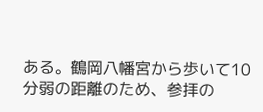ある。鶴岡八幡宮から歩いて10分弱の距離のため、参拝の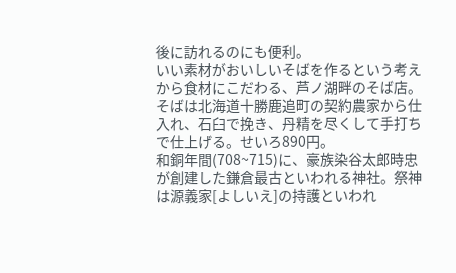後に訪れるのにも便利。
いい素材がおいしいそばを作るという考えから食材にこだわる、芦ノ湖畔のそば店。そばは北海道十勝鹿追町の契約農家から仕入れ、石臼で挽き、丹精を尽くして手打ちで仕上げる。せいろ890円。
和銅年間(708~715)に、豪族染谷太郎時忠が創建した鎌倉最古といわれる神社。祭神は源義家[よしいえ]の持護といわれ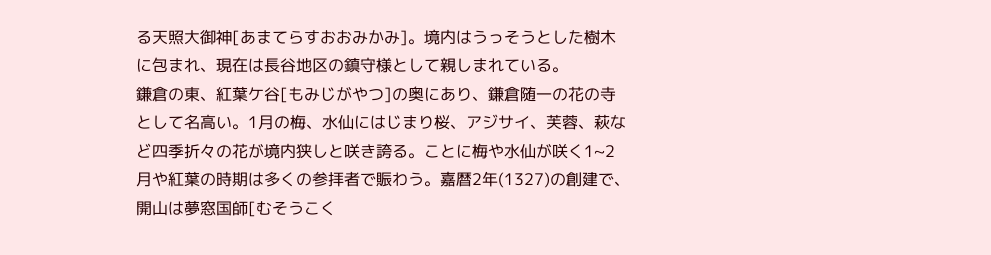る天照大御神[あまてらすおおみかみ]。境内はうっそうとした樹木に包まれ、現在は長谷地区の鎮守様として親しまれている。
鎌倉の東、紅葉ケ谷[もみじがやつ]の奥にあり、鎌倉随一の花の寺として名高い。1月の梅、水仙にはじまり桜、アジサイ、芙蓉、萩など四季折々の花が境内狭しと咲き誇る。ことに梅や水仙が咲く1~2月や紅葉の時期は多くの参拝者で賑わう。嘉暦2年(1327)の創建で、開山は夢窓国師[むそうこく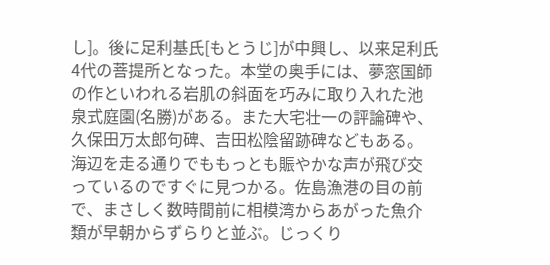し]。後に足利基氏[もとうじ]が中興し、以来足利氏4代の菩提所となった。本堂の奥手には、夢窓国師の作といわれる岩肌の斜面を巧みに取り入れた池泉式庭園(名勝)がある。また大宅壮一の評論碑や、久保田万太郎句碑、吉田松陰留跡碑などもある。
海辺を走る通りでももっとも賑やかな声が飛び交っているのですぐに見つかる。佐島漁港の目の前で、まさしく数時間前に相模湾からあがった魚介類が早朝からずらりと並ぶ。じっくり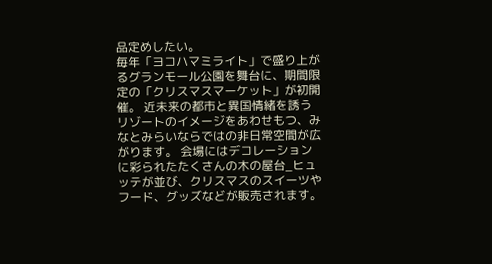品定めしたい。
毎年「ヨコハマミライト」で盛り上がるグランモール公園を舞台に、期間限定の「クリスマスマーケット」が初開催。 近未来の都市と異国情緒を誘うリゾートのイメージをあわせもつ、みなとみらいならではの非日常空間が広がります。 会場にはデコレーションに彩られたたくさんの木の屋台_ヒュッテが並び、クリスマスのスイーツやフード、グッズなどが販売されます。